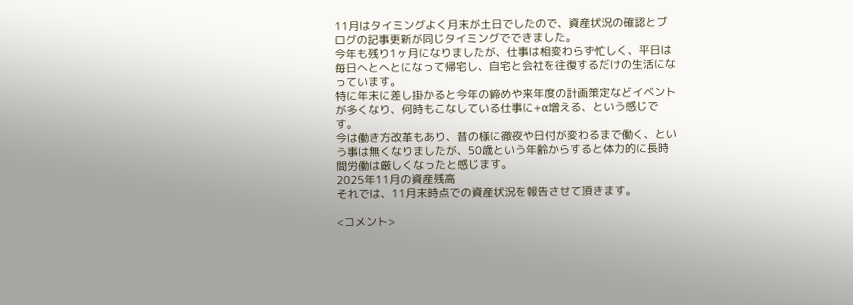11月はタイミングよく月末が土日でしたので、資産状況の確認とブログの記事更新が同じタイミングでできました。
今年も残り1ヶ月になりましたが、仕事は相変わらず忙しく、平日は毎日へとへとになって帰宅し、自宅と会社を往復するだけの生活になっています。
特に年末に差し掛かると今年の締めや来年度の計画策定などイベントが多くなり、何時もこなしている仕事に+α増える、という感じです。
今は働き方改革もあり、昔の様に徹夜や日付が変わるまで働く、という事は無くなりましたが、50歳という年齢からすると体力的に長時間労働は厳しくなったと感じます。
2025年11月の資産残高
それでは、11月末時点での資産状況を報告させて頂きます。

<コメント>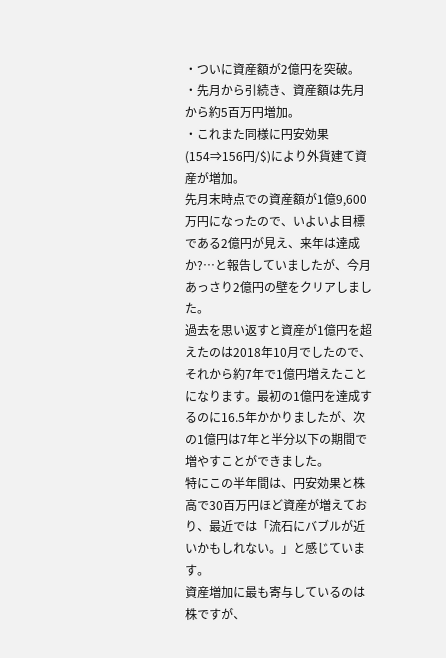・ついに資産額が2億円を突破。
・先月から引続き、資産額は先月から約5百万円増加。
・これまた同様に円安効果(154⇒156円/$)により外貨建て資産が増加。
先月末時点での資産額が1億9,600万円になったので、いよいよ目標である2億円が見え、来年は達成か?…と報告していましたが、今月あっさり2億円の壁をクリアしました。
過去を思い返すと資産が1億円を超えたのは2018年10月でしたので、それから約7年で1億円増えたことになります。最初の1億円を達成するのに16.5年かかりましたが、次の1億円は7年と半分以下の期間で増やすことができました。
特にこの半年間は、円安効果と株高で30百万円ほど資産が増えており、最近では「流石にバブルが近いかもしれない。」と感じています。
資産増加に最も寄与しているのは株ですが、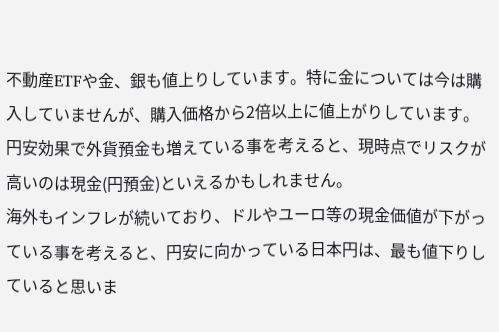不動産ETFや金、銀も値上りしています。特に金については今は購入していませんが、購入価格から2倍以上に値上がりしています。
円安効果で外貨預金も増えている事を考えると、現時点でリスクが高いのは現金(円預金)といえるかもしれません。
海外もインフレが続いており、ドルやユーロ等の現金価値が下がっている事を考えると、円安に向かっている日本円は、最も値下りしていると思いま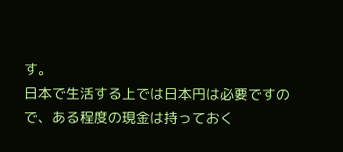す。
日本で生活する上では日本円は必要ですので、ある程度の現金は持っておく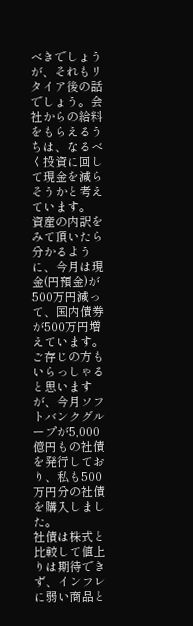べきでしょうが、それもリタイア後の話でしょう。会社からの給料をもらえるうちは、なるべく投資に回して現金を減らそうかと考えています。
資産の内訳をみて頂いたら分かるように、今月は現金(円預金)が500万円減って、国内債券が500万円増えています。
ご存じの方もいらっしゃると思いますが、今月ソフトバンクグループが5,000億円もの社債を発行しており、私も500万円分の社債を購入しました。
社債は株式と比較して値上りは期待できず、インフレに弱い商品と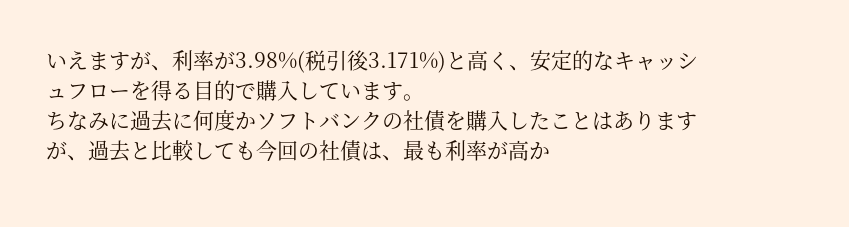いえますが、利率が3.98%(税引後3.171%)と高く、安定的なキャッシュフローを得る目的で購入しています。
ちなみに過去に何度かソフトバンクの社債を購入したことはありますが、過去と比較しても今回の社債は、最も利率が高か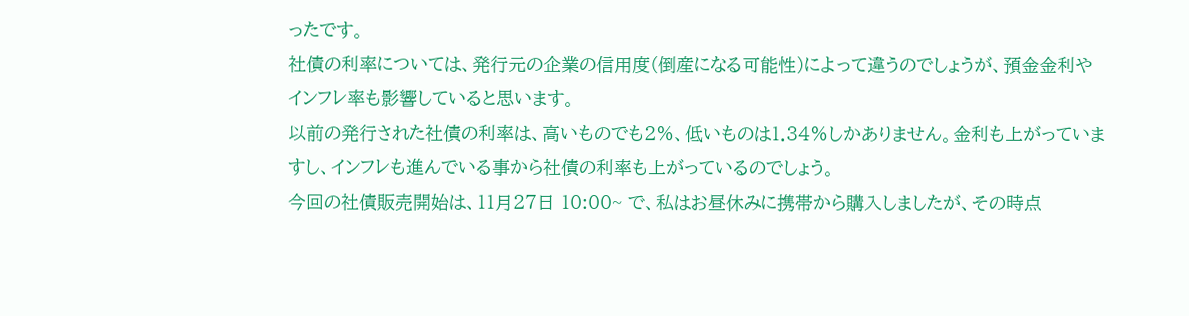ったです。
社債の利率については、発行元の企業の信用度(倒産になる可能性)によって違うのでしょうが、預金金利やインフレ率も影響していると思います。
以前の発行された社債の利率は、高いものでも2%、低いものは1.34%しかありません。金利も上がっていますし、インフレも進んでいる事から社債の利率も上がっているのでしょう。
今回の社債販売開始は、11月27日 10:00~ で、私はお昼休みに携帯から購入しましたが、その時点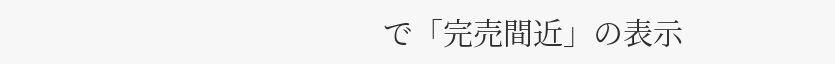で「完売間近」の表示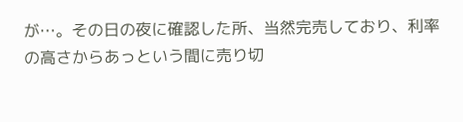が…。その日の夜に確認した所、当然完売しており、利率の高さからあっという間に売り切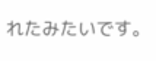れたみたいです。